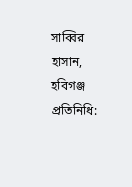সাব্বির হাসান, হবিগঞ্জ প্রতিনিধি: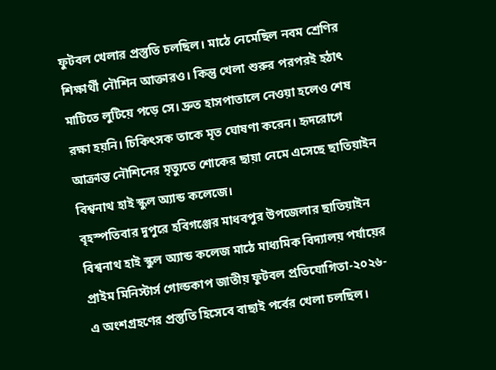ফুটবল খেলার প্রস্তুতি চলছিল। মাঠে নেমেছিল নবম শ্রেণির শিক্ষার্থী নৌশিন আক্তারও। কিন্তু খেলা শুরুর পরপরই হঠাৎ মাটিতে লুটিয়ে পড়ে সে। দ্রুত হাসপাতালে নেওয়া হলেও শেষ রক্ষা হয়নি। চিকিৎসক তাকে মৃত ঘোষণা করেন। হৃদরোগে আক্রান্ত নৌশিনের মৃত্যুতে শোকের ছায়া নেমে এসেছে ছাতিয়াইন বিশ্বনাথ হাই স্কুল অ্যান্ড কলেজে।
বৃহস্পতিবার দুপুরে হবিগঞ্জের মাধবপুর উপজেলার ছাতিয়াইন বিশ্বনাথ হাই স্কুল অ্যান্ড কলেজ মাঠে মাধ্যমিক বিদ্যালয় পর্যায়ের প্রাইম মিনিস্টার্স গোল্ডকাপ জাতীয় ফুটবল প্রতিযোগিতা-২০২৬-এ অংশগ্রহণের প্রস্তুতি হিসেবে বাছাই পর্বের খেলা চলছিল।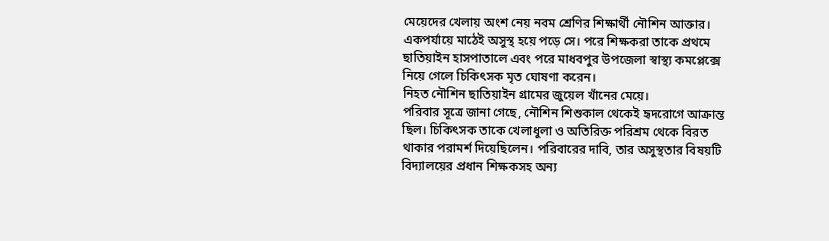মেয়েদের খেলায় অংশ নেয় নবম শ্রেণির শিক্ষার্থী নৌশিন আক্তার। একপর্যায়ে মাঠেই অসুস্থ হয়ে পড়ে সে। পরে শিক্ষকরা তাকে প্রথমে ছাতিয়াইন হাসপাতালে এবং পরে মাধবপুর উপজেলা স্বাস্থ্য কমপ্লেক্সে নিয়ে গেলে চিকিৎসক মৃত ঘোষণা করেন।
নিহত নৌশিন ছাতিয়াইন গ্রামের জুয়েল খাঁনের মেয়ে।
পরিবার সূত্রে জানা গেছে, নৌশিন শিশুকাল থেকেই হৃদরোগে আক্রান্ত ছিল। চিকিৎসক তাকে খেলাধুলা ও অতিরিক্ত পরিশ্রম থেকে বিরত থাকার পরামর্শ দিয়েছিলেন। পরিবারের দাবি, তার অসুস্থতার বিষয়টি বিদ্যালয়ের প্রধান শিক্ষকসহ অন্য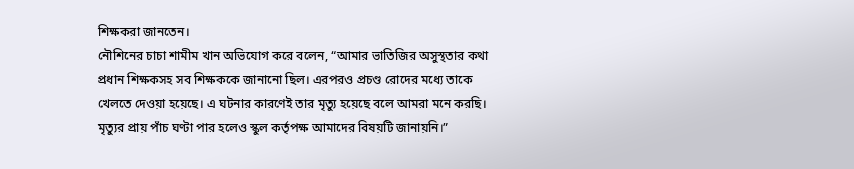শিক্ষকরা জানতেন।
নৌশিনের চাচা শামীম খান অভিযোগ করে বলেন, “আমার ভাতিজির অসুস্থতার কথা প্রধান শিক্ষকসহ সব শিক্ষককে জানানো ছিল। এরপরও প্রচণ্ড রোদের মধ্যে তাকে খেলতে দেওয়া হয়েছে। এ ঘটনার কারণেই তার মৃত্যু হয়েছে বলে আমরা মনে করছি। মৃত্যুর প্রায় পাঁচ ঘণ্টা পার হলেও স্কুল কর্তৃপক্ষ আমাদের বিষয়টি জানায়নি।”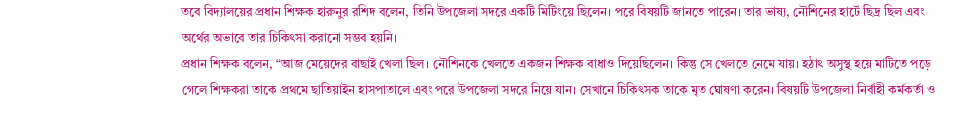তবে বিদ্যালয়ের প্রধান শিক্ষক হারুনুর রশিদ বলেন, তিনি উপজেলা সদরে একটি মিটিংয়ে ছিলেন। পরে বিষয়টি জানতে পারেন। তার ভাষ্য, নৌশিনের হার্টে ছিদ্র ছিল এবং অর্থের অভাবে তার চিকিৎসা করানো সম্ভব হয়নি।
প্রধান শিক্ষক বলেন, “আজ মেয়েদের বাছাই খেলা ছিল। নৌশিনকে খেলতে একজন শিক্ষক বাধাও দিয়েছিলেন। কিন্তু সে খেলতে নেমে যায়। হঠাৎ অসুস্থ হয়ে মাটিতে পড়ে গেলে শিক্ষকরা তাকে প্রথমে ছাতিয়াইন হাসপাতালে এবং পরে উপজেলা সদরে নিয়ে যান। সেখানে চিকিৎসক তাকে মৃত ঘোষণা করেন। বিষয়টি উপজেলা নির্বাহী কর্মকর্তা ও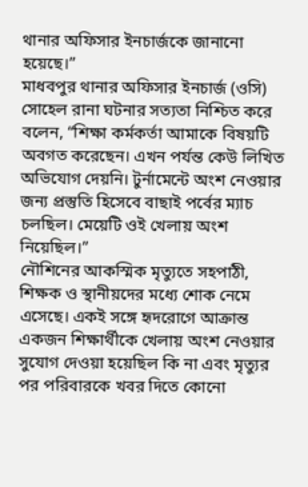থানার অফিসার ইনচার্জকে জানানো হয়েছে।”
মাধবপুর থানার অফিসার ইনচার্জ (ওসি) সোহেল রানা ঘটনার সত্যতা নিশ্চিত করে বলেন, “শিক্ষা কর্মকর্তা আমাকে বিষয়টি অবগত করেছেন। এখন পর্যন্ত কেউ লিখিত অভিযোগ দেয়নি। টুর্নামেন্টে অংশ নেওয়ার জন্য প্রস্তুতি হিসেবে বাছাই পর্বের ম্যাচ চলছিল। মেয়েটি ওই খেলায় অংশ নিয়েছিল।”
নৌশিনের আকস্মিক মৃত্যুতে সহপাঠী, শিক্ষক ও স্থানীয়দের মধ্যে শোক নেমে এসেছে। একই সঙ্গে হৃদরোগে আক্রান্ত একজন শিক্ষার্থীকে খেলায় অংশ নেওয়ার সুযোগ দেওয়া হয়েছিল কি না এবং মৃত্যুর পর পরিবারকে খবর দিতে কোনো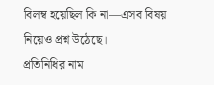বিলম্ব হয়েছিল কি না—এসব বিষয় নিয়েও প্রশ্ন উঠেছে।
প্রতিনিধির নাম